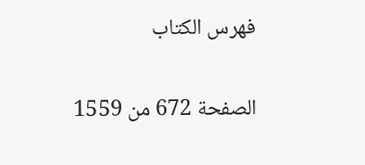فهرس الكتاب

الصفحة 672 من 1559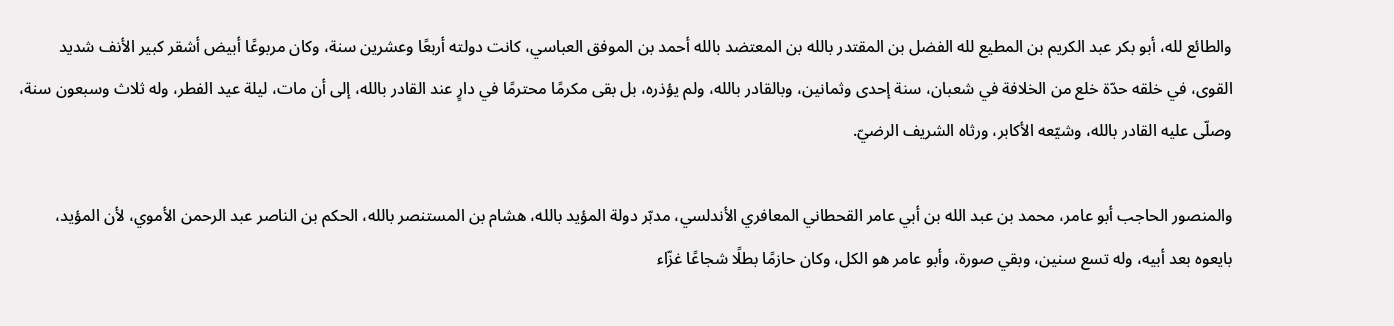والطائع لله، أبو بكر عبد الكريم بن المطيع لله الفضل بن المقتدر بالله بن المعتضد بالله أحمد بن الموفق العباسي، كانت دولته أربعًا وعشرين سنة، وكان مربوعًا أبيض أشقر كبير الأنف شديد القوى، في خلقه حدّة خلع من الخلافة في شعبان، سنة إحدى وثمانين، وبالقادر بالله، ولم يؤذره، بل بقى مكرمًا محترمًا في دارٍ عند القادر بالله، إلى أن مات، ليلة عيد الفطر، وله ثلاث وسبعون سنة، وصلّى عليه القادر بالله، وشيّعه الأكابر، ورثاه الشريف الرضيّ.

والمنصور الحاجب أبو عامر، محمد بن عبد الله بن أبي عامر القحطاني المعافري الأندلسي، مدبّر دولة المؤيد بالله، هشام بن المستنصر بالله، الحكم بن الناصر عبد الرحمن الأموي، لأن المؤيد، بايعوه بعد أبيه، وله تسع سنين، وبقي صورة، وأبو عامر هو الكل، وكان حازمًا بطلًا شجاعًا غزّاء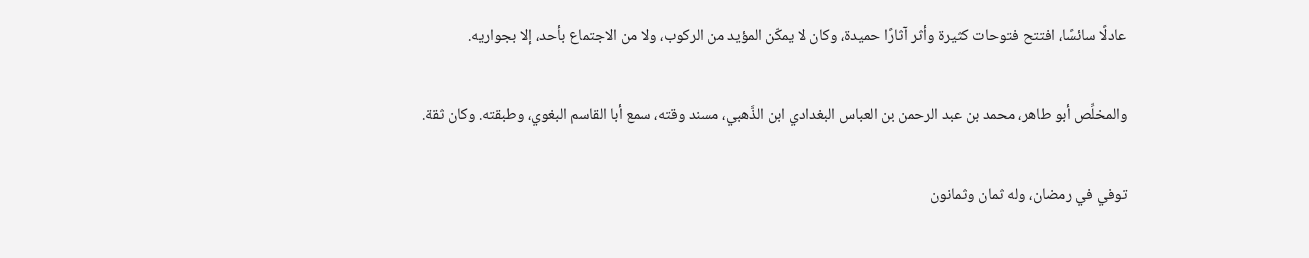عادلًا سائسًا، افتتح فتوحات كثيرة وأثر آثارًا حميدة، وكان لا يمكّن المؤيد من الركوب، ولا من الاجتماع بأحد، إلا بجواريه.

والمخلِّص أبو طاهر، محمد بن عبد الرحمن بن العباس البغدادي ابن الذَّهبي، مسند وقته، سمع أبا القاسم البغوي، وطبقته. وكان ثقة.

توفي في رمضان، وله ثمان وثمانون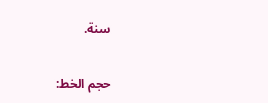سنة.

حجم الخط: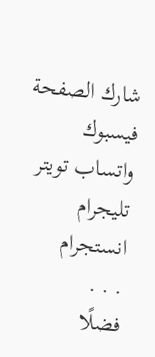شارك الصفحة
فيسبوك واتساب تويتر تليجرام انستجرام
. . .
فضلًا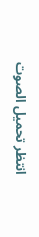انتظر تحميل الصوت